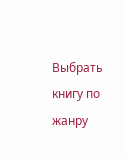Выбрать книгу по жанру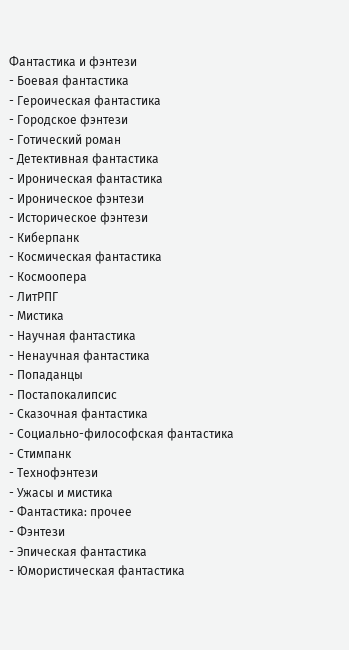Фантастика и фэнтези
- Боевая фантастика
- Героическая фантастика
- Городское фэнтези
- Готический роман
- Детективная фантастика
- Ироническая фантастика
- Ироническое фэнтези
- Историческое фэнтези
- Киберпанк
- Космическая фантастика
- Космоопера
- ЛитРПГ
- Мистика
- Научная фантастика
- Ненаучная фантастика
- Попаданцы
- Постапокалипсис
- Сказочная фантастика
- Социально-философская фантастика
- Стимпанк
- Технофэнтези
- Ужасы и мистика
- Фантастика: прочее
- Фэнтези
- Эпическая фантастика
- Юмористическая фантастика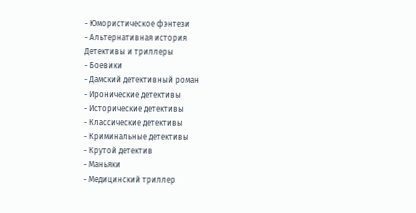- Юмористическое фэнтези
- Альтернативная история
Детективы и триллеры
- Боевики
- Дамский детективный роман
- Иронические детективы
- Исторические детективы
- Классические детективы
- Криминальные детективы
- Крутой детектив
- Маньяки
- Медицинский триллер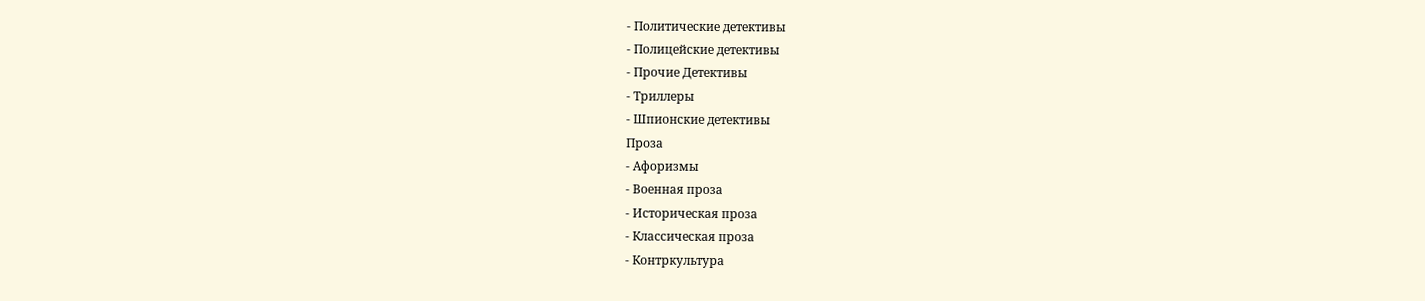- Политические детективы
- Полицейские детективы
- Прочие Детективы
- Триллеры
- Шпионские детективы
Проза
- Афоризмы
- Военная проза
- Историческая проза
- Классическая проза
- Контркультура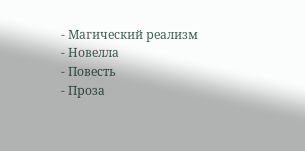- Магический реализм
- Новелла
- Повесть
- Проза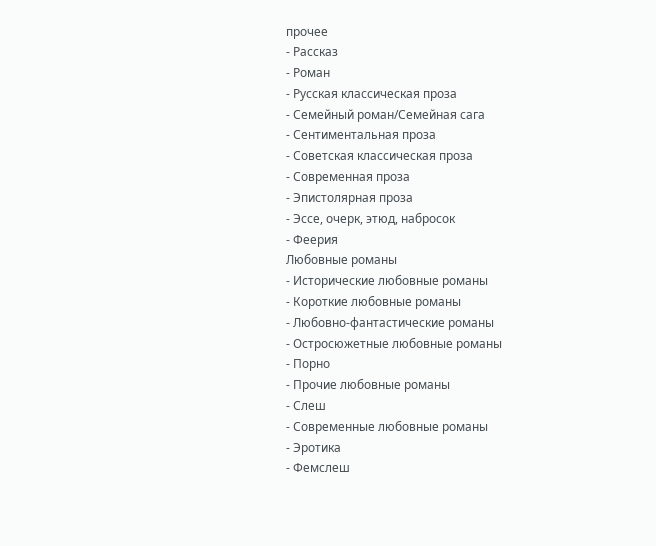прочее
- Рассказ
- Роман
- Русская классическая проза
- Семейный роман/Семейная сага
- Сентиментальная проза
- Советская классическая проза
- Современная проза
- Эпистолярная проза
- Эссе, очерк, этюд, набросок
- Феерия
Любовные романы
- Исторические любовные романы
- Короткие любовные романы
- Любовно-фантастические романы
- Остросюжетные любовные романы
- Порно
- Прочие любовные романы
- Слеш
- Современные любовные романы
- Эротика
- Фемслеш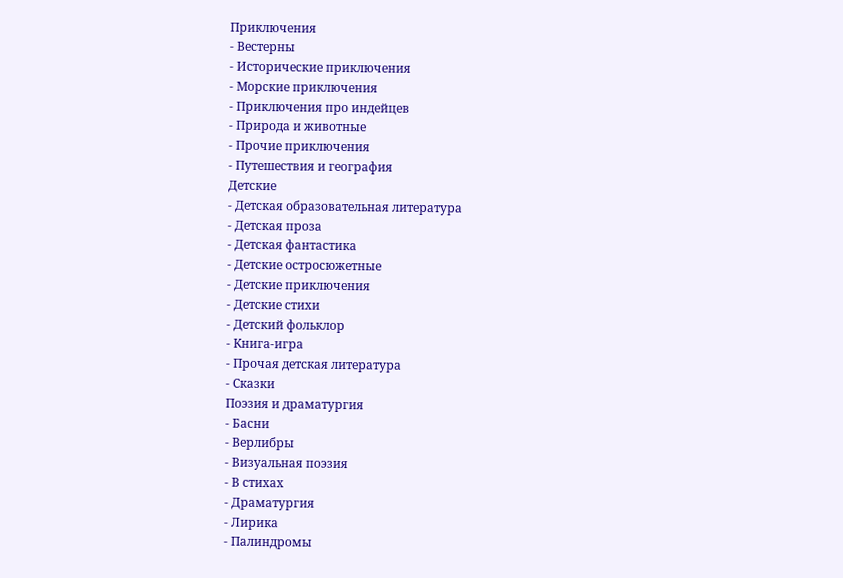Приключения
- Вестерны
- Исторические приключения
- Морские приключения
- Приключения про индейцев
- Природа и животные
- Прочие приключения
- Путешествия и география
Детские
- Детская образовательная литература
- Детская проза
- Детская фантастика
- Детские остросюжетные
- Детские приключения
- Детские стихи
- Детский фольклор
- Книга-игра
- Прочая детская литература
- Сказки
Поэзия и драматургия
- Басни
- Верлибры
- Визуальная поэзия
- В стихах
- Драматургия
- Лирика
- Палиндромы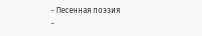- Песенная поэзия
-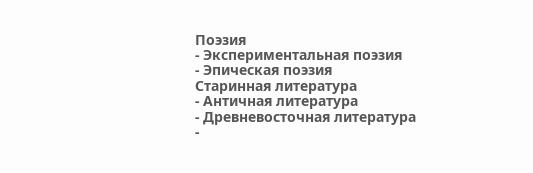Поэзия
- Экспериментальная поэзия
- Эпическая поэзия
Старинная литература
- Античная литература
- Древневосточная литература
-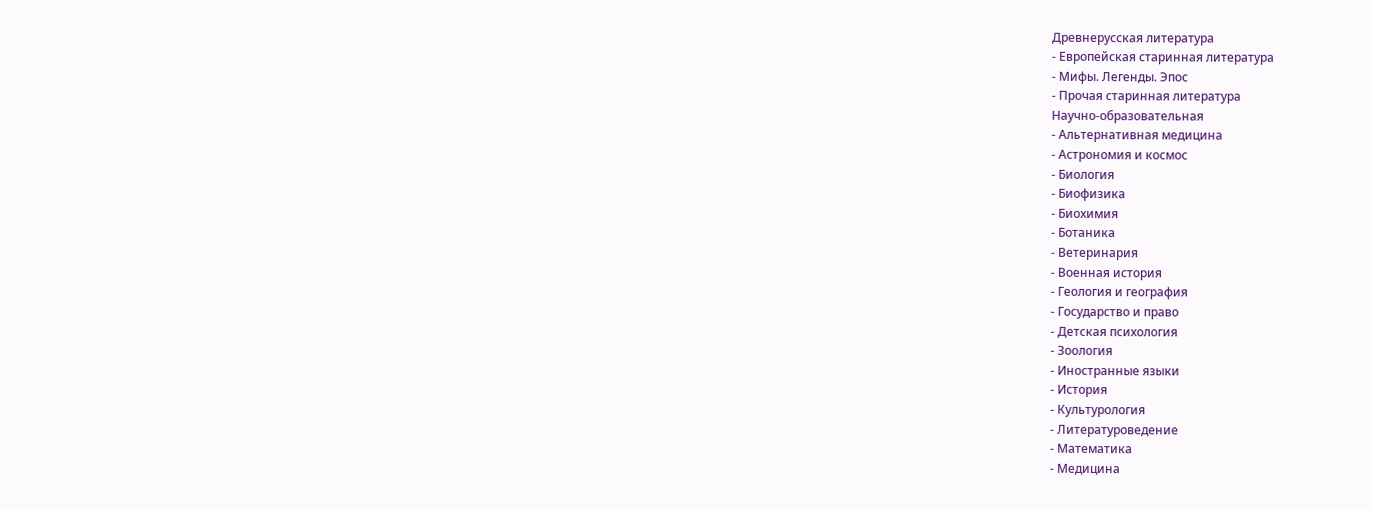Древнерусская литература
- Европейская старинная литература
- Мифы. Легенды. Эпос
- Прочая старинная литература
Научно-образовательная
- Альтернативная медицина
- Астрономия и космос
- Биология
- Биофизика
- Биохимия
- Ботаника
- Ветеринария
- Военная история
- Геология и география
- Государство и право
- Детская психология
- Зоология
- Иностранные языки
- История
- Культурология
- Литературоведение
- Математика
- Медицина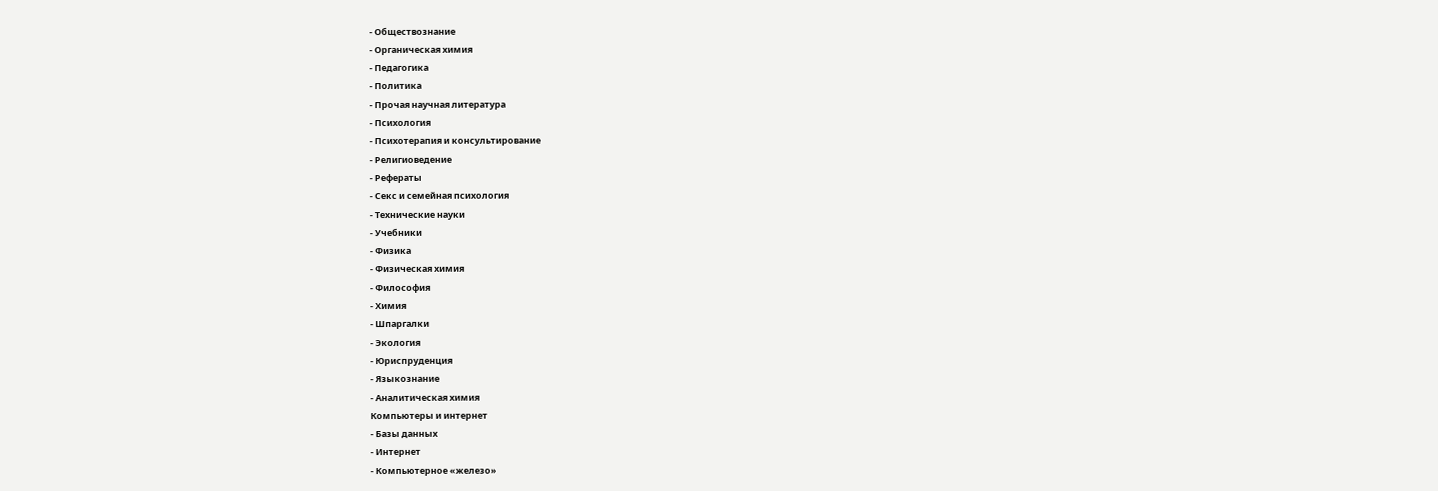- Обществознание
- Органическая химия
- Педагогика
- Политика
- Прочая научная литература
- Психология
- Психотерапия и консультирование
- Религиоведение
- Рефераты
- Секс и семейная психология
- Технические науки
- Учебники
- Физика
- Физическая химия
- Философия
- Химия
- Шпаргалки
- Экология
- Юриспруденция
- Языкознание
- Аналитическая химия
Компьютеры и интернет
- Базы данных
- Интернет
- Компьютерное «железо»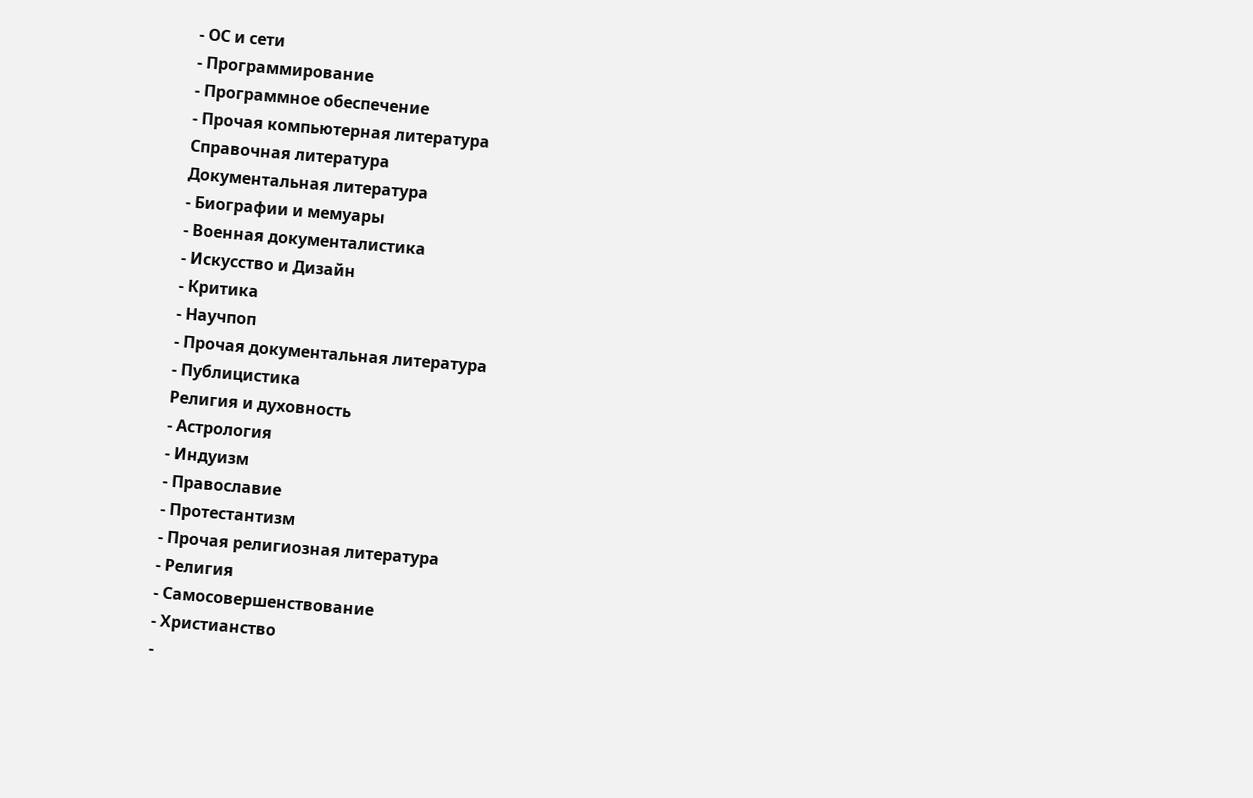- ОС и сети
- Программирование
- Программное обеспечение
- Прочая компьютерная литература
Справочная литература
Документальная литература
- Биографии и мемуары
- Военная документалистика
- Искусство и Дизайн
- Критика
- Научпоп
- Прочая документальная литература
- Публицистика
Религия и духовность
- Астрология
- Индуизм
- Православие
- Протестантизм
- Прочая религиозная литература
- Религия
- Самосовершенствование
- Христианство
-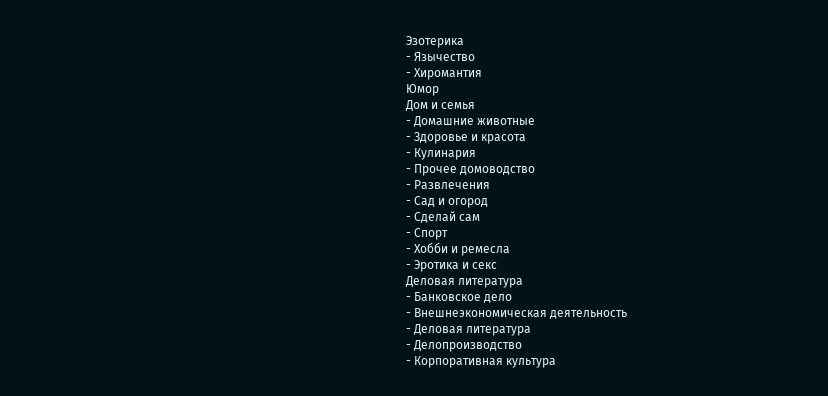Эзотерика
- Язычество
- Хиромантия
Юмор
Дом и семья
- Домашние животные
- Здоровье и красота
- Кулинария
- Прочее домоводство
- Развлечения
- Сад и огород
- Сделай сам
- Спорт
- Хобби и ремесла
- Эротика и секс
Деловая литература
- Банковское дело
- Внешнеэкономическая деятельность
- Деловая литература
- Делопроизводство
- Корпоративная культура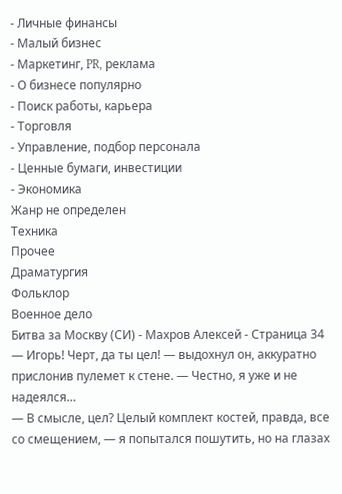- Личные финансы
- Малый бизнес
- Маркетинг, PR, реклама
- О бизнесе популярно
- Поиск работы, карьера
- Торговля
- Управление, подбор персонала
- Ценные бумаги, инвестиции
- Экономика
Жанр не определен
Техника
Прочее
Драматургия
Фольклор
Военное дело
Битва за Москву (СИ) - Махров Алексей - Страница 34
— Игорь! Черт, да ты цел! — выдохнул он, аккуратно прислонив пулемет к стене. — Честно, я уже и не надеялся…
— В смысле, цел? Целый комплект костей, правда, все со смещением, — я попытался пошутить, но на глазах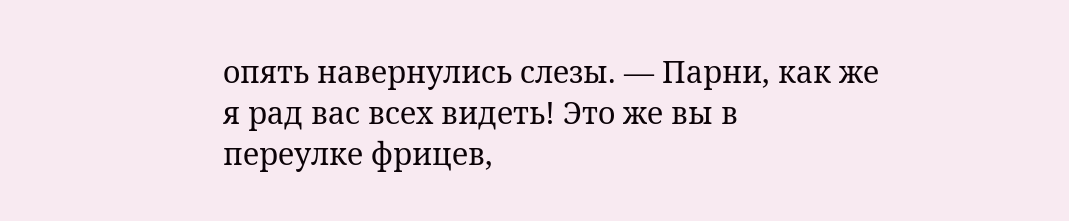опять навернулись слезы. — Парни, как же я рад вас всех видеть! Это же вы в переулке фрицев,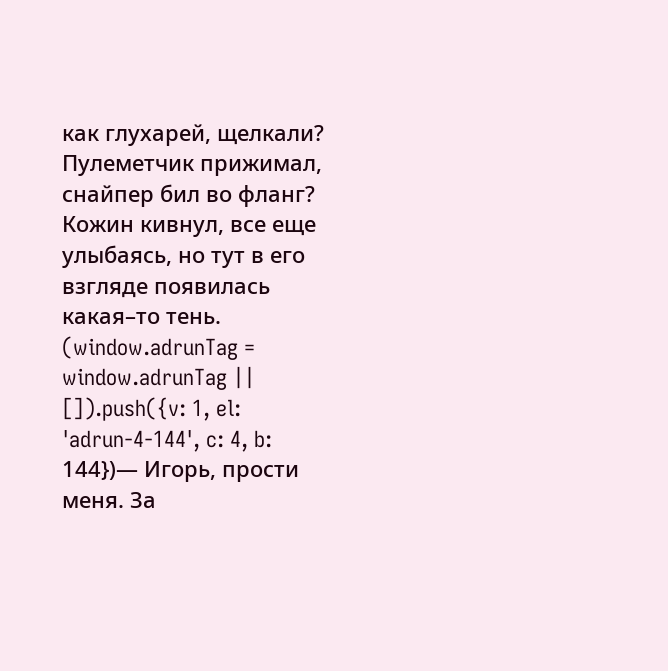как глухарей, щелкали? Пулеметчик прижимал, снайпер бил во фланг?
Кожин кивнул, все еще улыбаясь, но тут в его взгляде появилась какая–то тень.
(window.adrunTag = window.adrunTag || []).push({v: 1, el: 'adrun-4-144', c: 4, b: 144})— Игорь, прости меня. За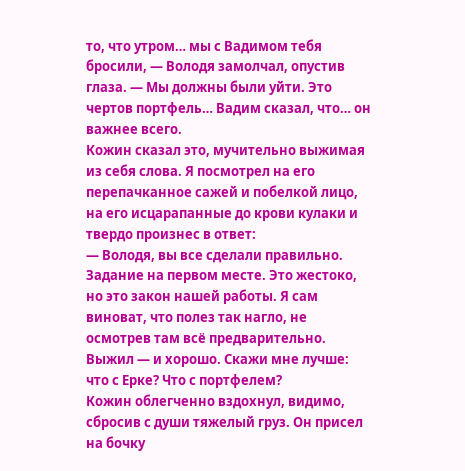то, что утром… мы с Вадимом тебя бросили, — Володя замолчал, опустив глаза. — Мы должны были уйти. Это чертов портфель… Вадим сказал, что… он важнее всего.
Кожин сказал это, мучительно выжимая из себя слова. Я посмотрел на его перепачканное сажей и побелкой лицо, на его исцарапанные до крови кулаки и твердо произнес в ответ:
— Володя, вы все сделали правильно. Задание на первом месте. Это жестоко, но это закон нашей работы. Я сам виноват, что полез так нагло, не осмотрев там всё предварительно. Выжил — и хорошо. Скажи мне лучше: что с Ерке? Что с портфелем?
Кожин облегченно вздохнул, видимо, сбросив с души тяжелый груз. Он присел на бочку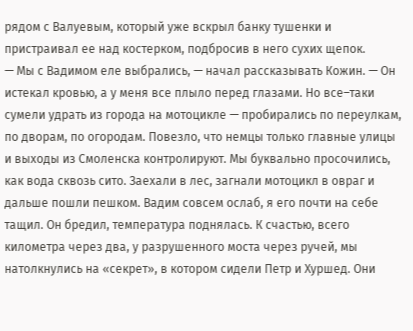рядом с Валуевым, который уже вскрыл банку тушенки и пристраивал ее над костерком, подбросив в него сухих щепок.
— Мы с Вадимом еле выбрались, — начал рассказывать Кожин. — Он истекал кровью, а у меня все плыло перед глазами. Но все–таки сумели удрать из города на мотоцикле — пробирались по переулкам, по дворам, по огородам. Повезло, что немцы только главные улицы и выходы из Смоленска контролируют. Мы буквально просочились, как вода сквозь сито. Заехали в лес, загнали мотоцикл в овраг и дальше пошли пешком. Вадим совсем ослаб, я его почти на себе тащил. Он бредил, температура поднялась. К счастью, всего километра через два, у разрушенного моста через ручей, мы натолкнулись на «секрет», в котором сидели Петр и Хуршед. Они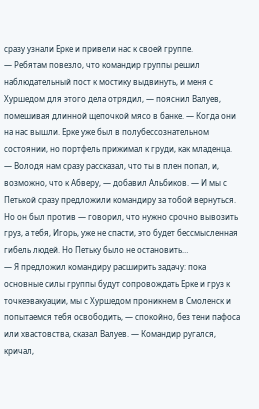сразу узнали Ерке и привели нас к своей группе.
— Ребятам повезло, что командир группы решил наблюдательный пост к мостику выдвинуть, и меня с Хуршедом для этого дела отрядил, — пояснил Валуев, помешивая длинной щепочкой мясо в банке. — Когда они на нас вышли. Ерке уже был в полубессознательном состоянии, но портфель прижимал к груди, как младенца.
— Володя нам сразу рассказал, что ты в плен попал, и, возможно, что к Абверу, — добавил Альбиков. — И мы с Петькой сразу предложили командиру за тобой вернуться. Но он был против — говорил, что нужно срочно вывозить груз, а тебя, Игорь, уже не спасти, это будет бессмысленная гибель людей. Но Петьку было не остановить…
— Я предложил командиру расширить задачу: пока основные силы группы будут сопровождать Ерке и груз к точкеэвакуации, мы с Хуршедом проникнем в Смоленск и попытаемся тебя освободить, — спокойно, без тени пафоса или хвастовства, сказал Валуев. — Командир ругался, кричал,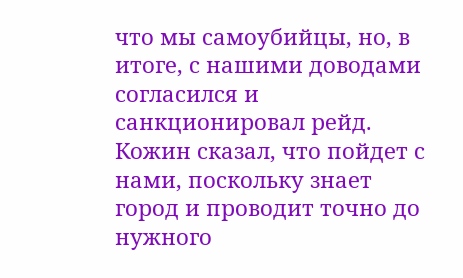что мы самоубийцы, но, в итоге, с нашими доводами согласился и санкционировал рейд. Кожин сказал, что пойдет с нами, поскольку знает город и проводит точно до нужного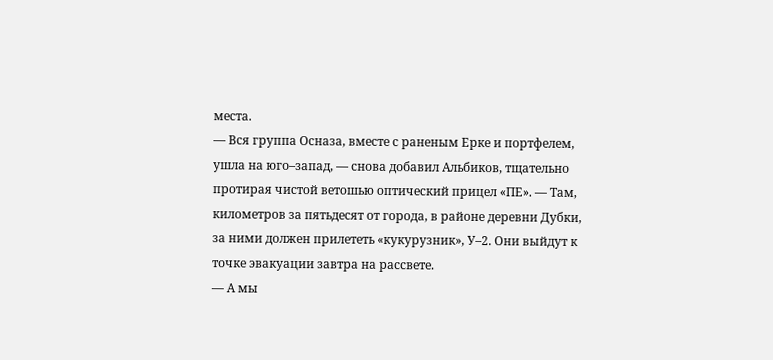места.
— Вся группа Осназа, вместе с раненым Ерке и портфелем, ушла на юго–запад, — снова добавил Альбиков, тщательно протирая чистой ветошью оптический прицел «ПЕ». — Там, километров за пятьдесят от города, в районе деревни Дубки, за ними должен прилететь «кукурузник», У–2. Они выйдут к точке эвакуации завтра на рассвете.
— А мы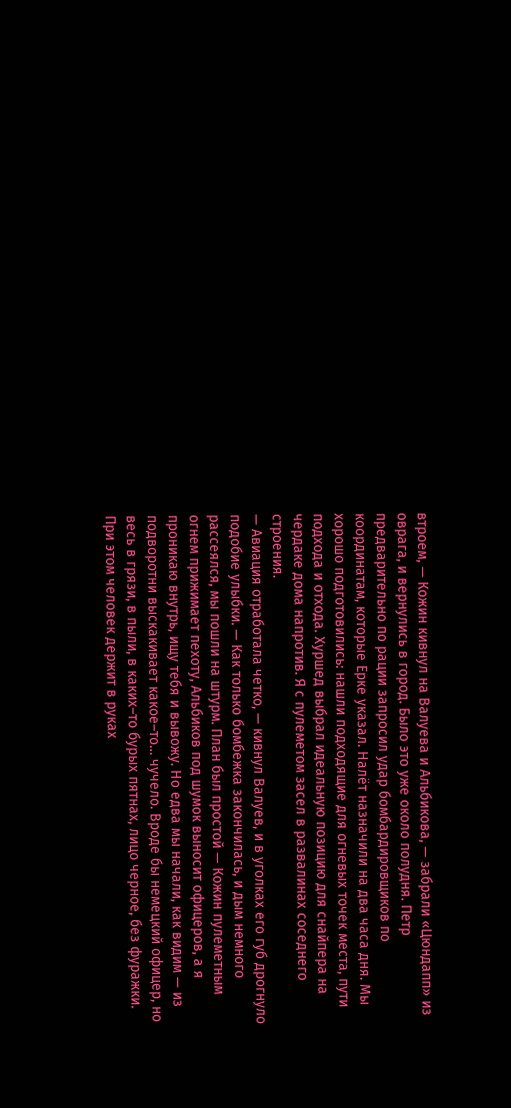втроем, — Кожин кивнул на Валуева и Альбикова, — забрали «Цюндапп» из оврага, и вернулись в город. Было это уже около полудня. Петр предварительно по рации запросил удар бомбардировщиков по координатам, которые Ерке указал. Налёт назначили на два часа дня. Мы хорошо подготовились: нашли подходящие для огневых точек места, пути подхода и отхода. Хуршед выбрал идеальную позицию для снайпера на чердаке дома напротив. Я с пулеметом засел в развалинах соседнего строения.
— Авиация отработала четко, — кивнул Валуев, и в уголках его губ дрогнуло подобие улыбки. — Как только бомбежка закончилась, и дым немного рассеялся, мы пошли на штурм. План был простой — Кожин пулеметным огнем прижимает пехоту, Альбиков под шумок выносит офицеров, а я проникаю внутрь, ищу тебя и вывожу. Но едва мы начали, как видим — из подворотни выскакивает какое–то… чучело. Вроде бы немецкий офицер, но весь в грязи, в пыли, в каких–то бурых пятнах, лицо черное, без фуражки. При этом человек держит в руках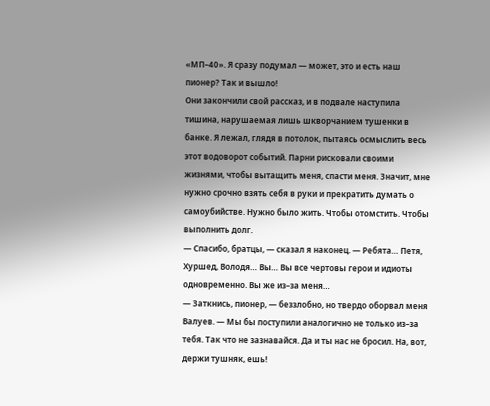«МП–40». Я сразу подумал — может, это и есть наш пионер? Так и вышло!
Они закончили свой рассказ, и в подвале наступила тишина, нарушаемая лишь шкворчанием тушенки в банке. Я лежал, глядя в потолок, пытаясь осмыслить весь этот водоворот событий. Парни рисковали своими жизнями, чтобы вытащить меня, спасти меня. Значит, мне нужно срочно взять себя в руки и прекратить думать о самоубийстве. Нужно было жить. Чтобы отомстить. Чтобы выполнить долг.
— Спасибо, братцы, — сказал я наконец. — Ребята… Петя, Хуршед, Володя… Вы… Вы все чертовы герои и идиоты одновременно. Вы же из–за меня…
— Заткнись, пионер, — беззлобно, но твердо оборвал меня Валуев. — Мы бы поступили аналогично не только из–за тебя. Так что не зазнавайся. Да и ты нас не бросил. На, вот, держи тушняк, ешь!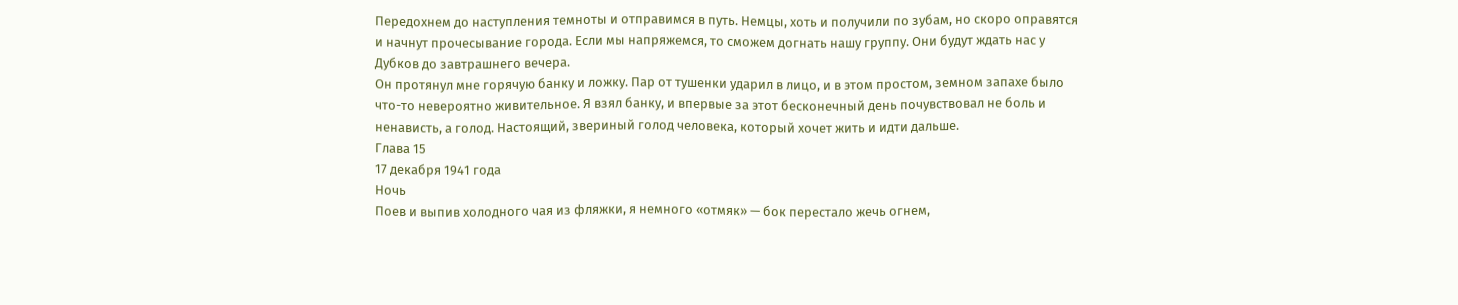Передохнем до наступления темноты и отправимся в путь. Немцы, хоть и получили по зубам, но скоро оправятся и начнут прочесывание города. Если мы напряжемся, то сможем догнать нашу группу. Они будут ждать нас у Дубков до завтрашнего вечера.
Он протянул мне горячую банку и ложку. Пар от тушенки ударил в лицо, и в этом простом, земном запахе было что-то невероятно живительное. Я взял банку, и впервые за этот бесконечный день почувствовал не боль и ненависть, а голод. Настоящий, звериный голод человека, который хочет жить и идти дальше.
Глава 15
17 декабря 1941 года
Ночь
Поев и выпив холодного чая из фляжки, я немного «отмяк» — бок перестало жечь огнем,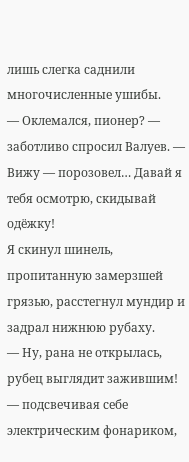лишь слегка саднили многочисленные ушибы.
— Оклемался, пионер? — заботливо спросил Валуев. — Вижу — порозовел… Давай я тебя осмотрю, скидывай одёжку!
Я скинул шинель, пропитанную замерзшей грязью, расстегнул мундир и задрал нижнюю рубаху.
— Ну, рана не открылась, рубец выглядит зажившим! — подсвечивая себе электрическим фонариком,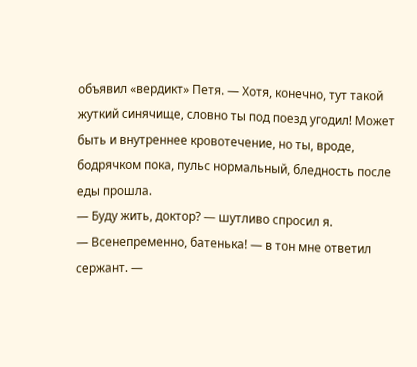объявил «вердикт» Петя. — Хотя, конечно, тут такой жуткий синячище, словно ты под поезд угодил! Может быть и внутреннее кровотечение, но ты, вроде, бодрячком пока, пульс нормальный, бледность после еды прошла.
— Буду жить, доктор? — шутливо спросил я.
— Всенепременно, батенька! — в тон мне ответил сержант. —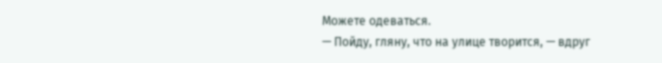Можете одеваться.
— Пойду, гляну, что на улице творится, — вдруг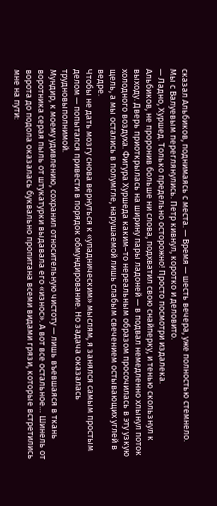сказал Альбиков, поднимаясь с места. — Время — шесть вечера, уже полностью стемнело.
Мы с Валуевым переглянулись. Петр кивнул, коротко и деловито.
— Ладно, Хуршед. Только предельно осторожно! Просто посмотри издалека.
Альбиков, не проронив больше ни слова, подхватил свою снайперку, и тенью скользнул к выходу. Дверь приоткрылась на ширину пары ладоней — в подвал немедленно хлынул поток холодного воздуха. Фигура Хуршеда каким–то нереальным образом просочилась в эту узкую щель, а мы остались в полумгле, нарушаемой лишь слабым свечением остывающих углей в ведре.
Чтобы не дать мозгу снова вернуться к «упадническим» мыслям, я занялся самым простым делом — попытался привести в порядок обмундирование. Но задача оказалась трудновыполнимой.
Мундир, к моему удивлению, сохранил относительную чистоту — лишь въевшаяся в ткань воротника серая пыль от штукатурки выдавала его «износ». А вот все остальное… Шинель от ворота до подола оказалась буквально пропитана всеми видами грязи, которые встретились мне на пути: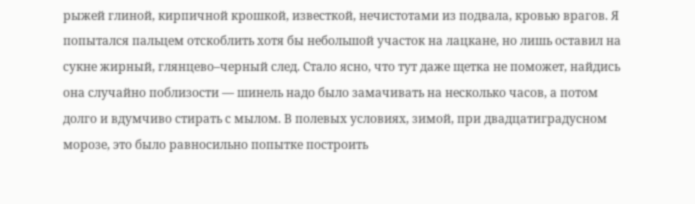рыжей глиной, кирпичной крошкой, известкой, нечистотами из подвала, кровью врагов. Я попытался пальцем отскоблить хотя бы небольшой участок на лацкане, но лишь оставил на сукне жирный, глянцево–черный след. Стало ясно, что тут даже щетка не поможет, найдись она случайно поблизости — шинель надо было замачивать на несколько часов, а потом долго и вдумчиво стирать с мылом. В полевых условиях, зимой, при двадцатиградусном морозе, это было равносильно попытке построить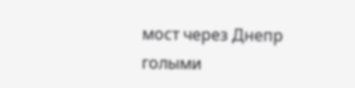мост через Днепр голыми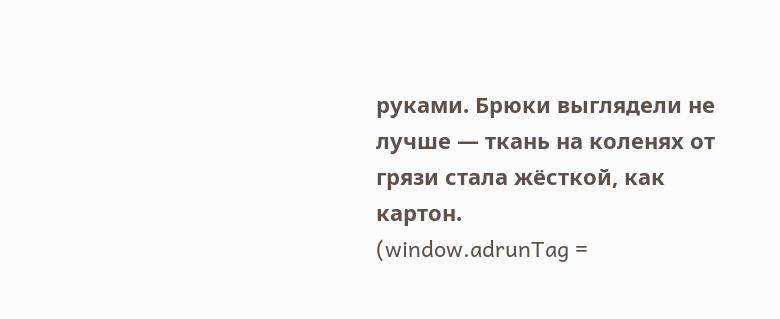руками. Брюки выглядели не лучше — ткань на коленях от грязи стала жёсткой, как картон.
(window.adrunTag =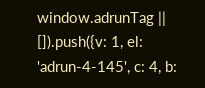window.adrunTag || []).push({v: 1, el: 'adrun-4-145', c: 4, b: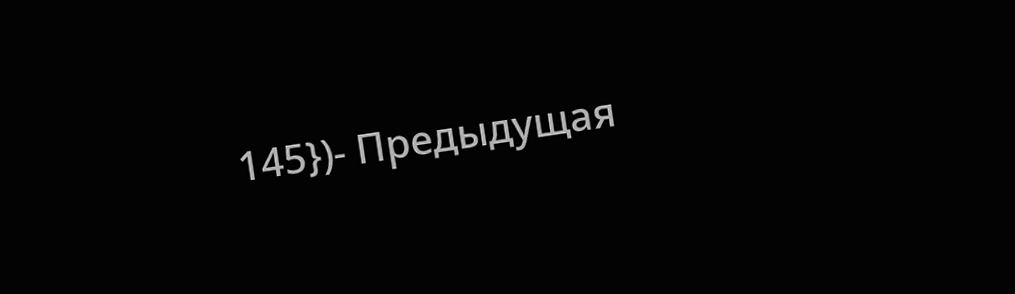145})- Предыдущая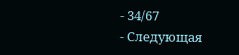- 34/67
- Следующая